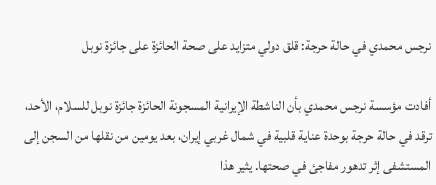نرجس محمدي في حالة حرجة: قلق دولي متزايد على صحة الحائزة على جائزة نوبل

أفادت مؤسسة نرجس محمدي بأن الناشطة الإيرانية المسجونة الحائزة جائزة نوبل للسلام، الأحد، ترقد في حالة حرجة بوحدة عناية قلبية في شمال غربي إيران، بعد يومين من نقلها من السجن إلى المستشفى إثر تدهور مفاجئ في صحتها. يثير هذا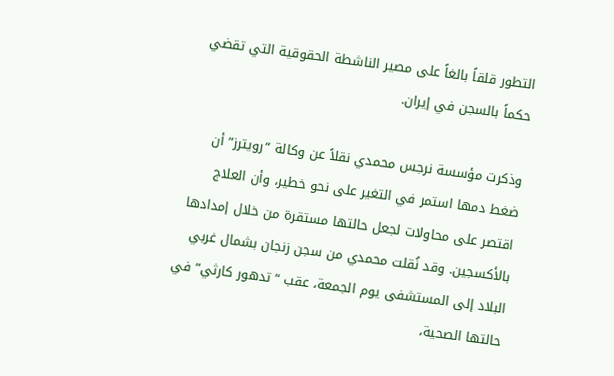التطور قلقاً بالغاً على مصير الناشطة الحقوقية التي تقضي حكماً بالسجن في إيران.

وذكرت مؤسسة نرجس محمدي نقلاً عن وكالة “رويترز” أن ضغط دمها استمر في التغير على نحو خطير، وأن العلاج اقتصر على محاولات لجعل حالتها مستقرة من خلال إمدادها بالأكسجين. وقد نُقلت محمدي من سجن زنجان بشمال غربي البلاد إلى المستشفى يوم الجمعة، عقب “تدهور كارثي” في حالتها الصحية،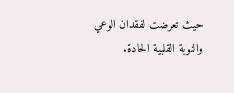حيث تعرضت لفقدان الوعي والنوبة القلبية الحادة.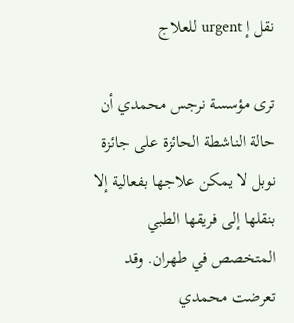نقل إ urgent للعلاج

ترى مؤسسة نرجس محمدي أن حالة الناشطة الحائزة على جائزة نوبل لا يمكن علاجها بفعالية إلا بنقلها إلى فريقها الطبي المتخصص في طهران. وقد تعرضت محمدي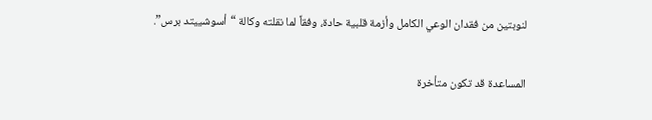لنوبتين من فقدان الوعي الكامل وأزمة قلبية حادة، وفقاً لما نقلته وكالة “أسوشييتد برس”.

المساعدة قد تكون متأخرة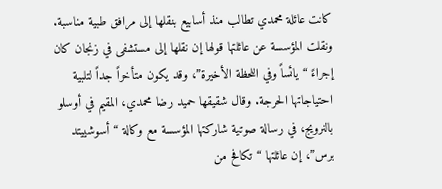كانت عائلة محمدي تطالب منذ أسابيع بنقلها إلى مرافق طبية مناسبة. ونقلت المؤسسة عن عائلتها قولها إن نقلها إلى مستشفى في زنجان كان إجراءً “يائساً وفي اللحظة الأخيرة”، وقد يكون متأخراً جداً لتلبية احتياجاتها الحرجة. وقال شقيقها حميد رضا محمدي، المقيم في أوسلو بالنرويج، في رسالة صوتية شاركتها المؤسسة مع وكالة “أسوشييتد برس”، إن عائلتها “تكافح من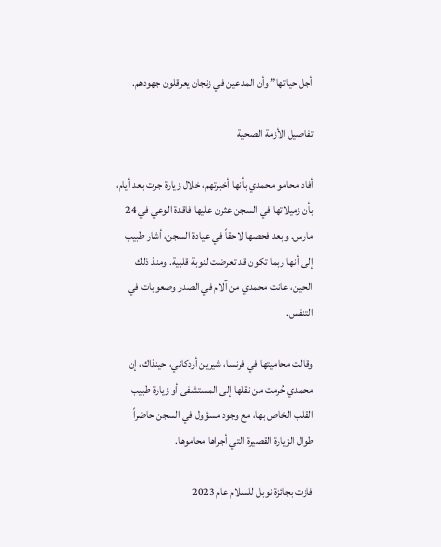أجل حياتها” وأن المدعين في زنجان يعرقلون جهودهم.

تفاصيل الأزمة الصحية

أفاد محامو محمدي بأنها أخبرتهم، خلال زيارة جرت بعد أيام، بأن زميلاتها في السجن عثرن عليها فاقدة الوعي في 24 مارس. وبعد فحصها لاحقاً في عيادة السجن، أشار طبيب إلى أنها ربما تكون قد تعرضت لنوبة قلبية. ومنذ ذلك الحين، عانت محمدي من آلام في الصدر وصعوبات في التنفس.

وقالت محاميتها في فرنسا، شيرين أردكاني، حينذاك، إن محمدي حُرمت من نقلها إلى المستشفى أو زيارة طبيب القلب الخاص بها، مع وجود مسؤول في السجن حاضراً طوال الزيارة القصيرة التي أجراها محاموها.

فازت بجائزة نوبل للسلام عام 2023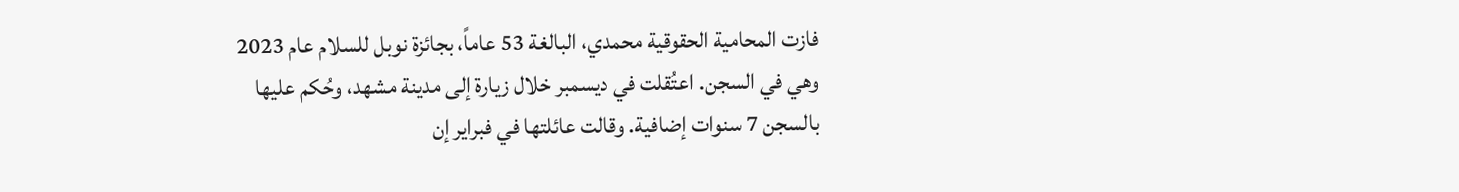فازت المحامية الحقوقية محمدي، البالغة 53 عاماً، بجائزة نوبل للسلام عام 2023 وهي في السجن. اعتُقلت في ديسمبر خلال زيارة إلى مدينة مشهد، وحُكم عليها بالسجن 7 سنوات إضافية. وقالت عائلتها في فبراير إن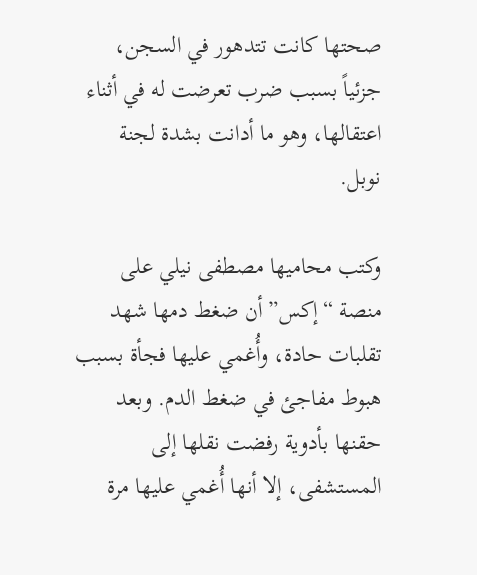صحتها كانت تتدهور في السجن، جزئياً بسبب ضرب تعرضت له في أثناء اعتقالها، وهو ما أدانت بشدة لجنة نوبل.

وكتب محاميها مصطفى نيلي على منصة “إكس” أن ضغط دمها شهد تقلبات حادة، وأُغمي عليها فجأة بسبب هبوط مفاجئ في ضغط الدم. وبعد حقنها بأدوية رفضت نقلها إلى المستشفى، إلا أنها أُغمي عليها مرة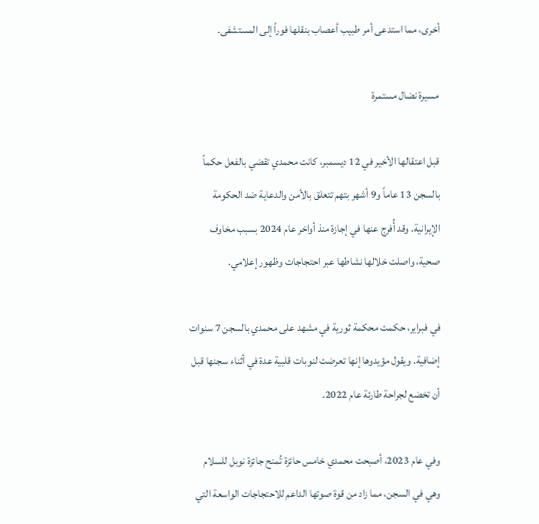أخرى، مما استدعى أمر طبيب أعصاب بنقلها فوراً إلى المستشفى.

مسيرة نضال مستمرة

قبل اعتقالها الأخير في 12 ديسمبر، كانت محمدي تقضي بالفعل حكماً بالسجن 13 عاماً و9 أشهر بتهم تتعلق بالأمن والدعاية ضد الحكومة الإيرانية. وقد أُفرج عنها في إجازة منذ أواخر عام 2024 بسبب مخاوف صحية، واصلت خلالها نشاطها عبر احتجاجات وظهور إعلامي.

في فبراير، حكمت محكمة ثورية في مشهد على محمدي بالسجن 7 سنوات إضافية. ويقول مؤيدوها إنها تعرضت لنوبات قلبية عدة في أثناء سجنها قبل أن تخضع لجراحة طارئة عام 2022.

وفي عام 2023، أصبحت محمدي خامس حائزة تُمنح جائزة نوبل للسلام وهي في السجن، مما زاد من قوة صوتها الداعم للاحتجاجات الواسعة التي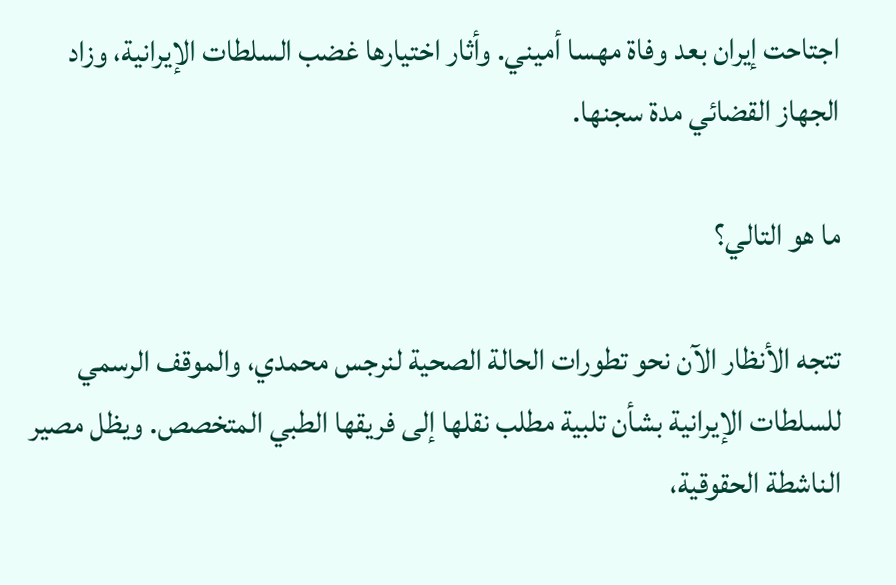اجتاحت إيران بعد وفاة مهسا أميني. وأثار اختيارها غضب السلطات الإيرانية، وزاد الجهاز القضائي مدة سجنها.

ما هو التالي؟

تتجه الأنظار الآن نحو تطورات الحالة الصحية لنرجس محمدي، والموقف الرسمي للسلطات الإيرانية بشأن تلبية مطلب نقلها إلى فريقها الطبي المتخصص. ويظل مصير الناشطة الحقوقية،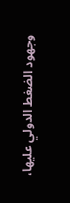وجهود الضغط الدولي عليها،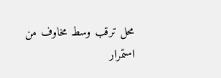محل ترقب وسط مخاوف من استمرار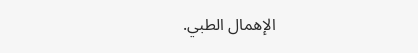الإهمال الطبي.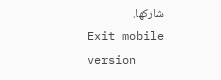شاركها.
Exit mobile version